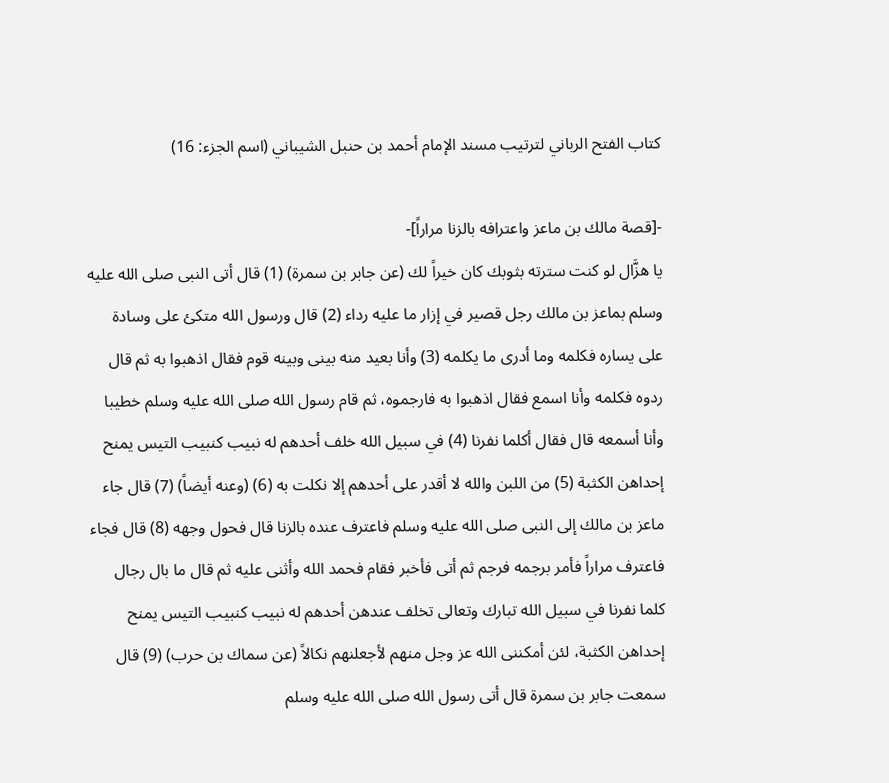كتاب الفتح الرباني لترتيب مسند الإمام أحمد بن حنبل الشيباني (اسم الجزء: 16)

-[قصة مالك بن ماعز واعترافه بالزنا مراراً]-
يا هزَّال لو كنت سترته بثوبك كان خيراً لك (عن جابر بن سمرة) (1) قال أتى النبى صلى الله عليه وسلم بماعز بن مالك رجل قصير في إزار ما عليه رداء (2) قال ورسول الله متكئ على وسادة على يساره فكلمه وما أدرى ما يكلمه (3) وأنا بعيد منه بينى وبينه قوم فقال اذهبوا به ثم قال ردوه فكلمه وأنا اسمع فقال اذهبوا به فارجموه، ثم قام رسول الله صلى الله عليه وسلم خطيبا وأنا أسمعه قال فقال أكلما نفرنا (4) في سبيل الله خلف أحدهم له نبيب كنبيب التيس يمنح إحداهن الكثبة (5) من اللبن والله لا أقدر على أحدهم إلا نكلت به (6) (وعنه أيضاً) (7) قال جاء ماعز بن مالك إلى النبى صلى الله عليه وسلم فاعترف عنده بالزنا قال فحول وجهه (8) قال فجاء فاعترف مراراً فأمر برجمه فرجم ثم أتى فأخبر فقام فحمد الله وأثنى عليه ثم قال ما بال رجال كلما نفرنا في سبيل الله تبارك وتعالى تخلف عندهن أحدهم له نبيب كنبيب التيس يمنح إحداهن الكثبة، لئن أمكننى الله عز وجل منهم لأجعلنهم نكالاً (عن سماك بن حرب) (9) قال سمعت جابر بن سمرة قال أتى رسول الله صلى الله عليه وسلم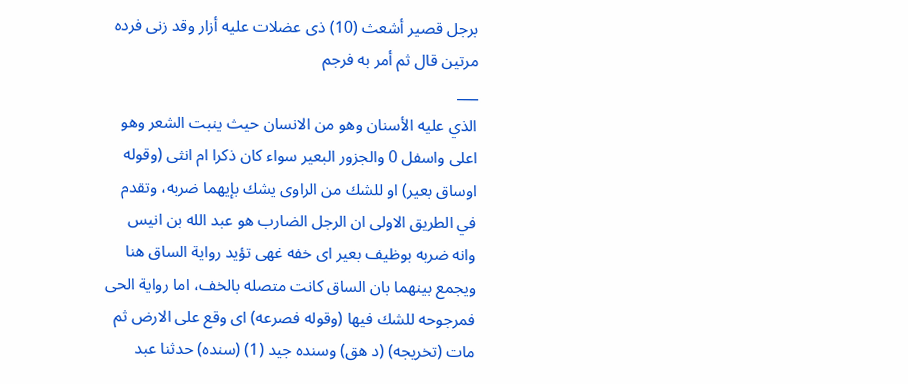برجل قصير أشعث (10) ذى عضلات عليه أزار وقد زنى فرده مرتين قال ثم أمر به فرجم
___
الذي عليه الأسنان وهو من الانسان حيث ينبت الشعر وهو اعلى واسفل 0 والجزور البعير سواء كان ذكرا ام انثى (وقوله اوساق بعير) او للشك من الراوى يشك بإيهما ضربه، وتقدم في الطريق الاولى ان الرجل الضارب هو عبد الله بن انيس وانه ضربه بوظيف بعير اى خفه غهى تؤيد رواية الساق هنا ويجمع بينهما بان الساق كانت متصله بالخف، اما رواية الحى فمرجوحه للشك فيها (وقوله فصرعه) اى وقع على الارض ثم مات (تخريجه) (د هق) وسنده جيد (1) (سنده) حدثنا عبد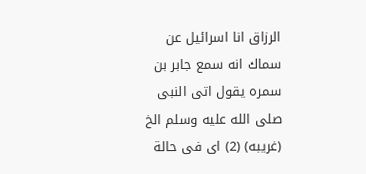الرزاق انا اسرائيل عن سماك انه سمع جابر بن سمره يقول اتى النبى صلى الله عليه وسلم الخ (غريبه) (2) اى فى حالة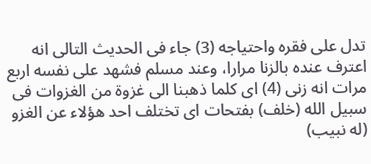تدل على فقره واحتياجه (3) جاء فى الحديث التالى انه اعترف عنده بالزنا مرارا، وعند مسلم فشهد على نفسه اربع مرات انه زنى (4) اى كلما ذهبنا الى غزوة من الغزوات فى سبيل الله (خلف) بفتحات اى تختلف احد هؤلاء عن الغزو (له نبيب)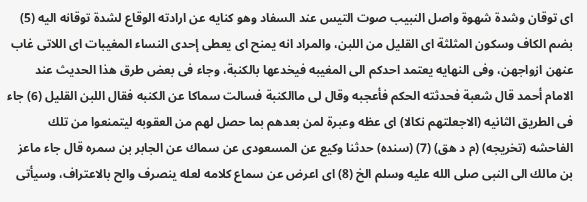اى توقان وشدة شهوة واصل النبيب صوت التيس عند السفاد وهو كنايه عن ارادته الوقاع لشدة توقانه اليه (5) بضم الكاف وسكون المثلثة اى القليل من اللبن، والمراد انه يمنح اى يعطى إحدى النساء المغيبات اى اللاتى غاب عنهن ازواجهن، وفى النهايه يعتمد احدكم الى المغيبه فيخدعها بالكنبة، وجاء فى بعض طرق هذا الحديث عند الامام أحمد قال شعبة فحدثته الحكم فأعجبه وقال لى ماالكنبة فسالت سماكا عن الكنبه فقال اللبن القليل (6) جاء فى الطريق الثانيه (الاجعلتهم نكالا) اى عظه وعبرة لمن بعدهم بما حصل لهم من العقوبه ليتمنعوا من تلك الفاحشه (تخريجه) (م د هق) (7) (سنده) حدثنا وكيع عن المسعودى عن سماك عن الجابر بن سمره قال جاء ماعز بن مالك الى النبى صلى الله عليه وسلم الخ (8) اى اعرض عن سماع كلامه لعله ينصرف والح بالاعتراف، وسيأتى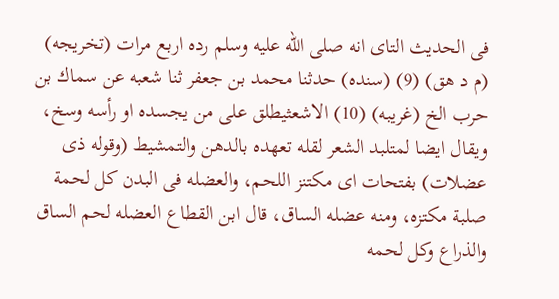فى الحديث التاى انه صلى الله عليه وسلم رده اربع مرات (تخريجه) (م د هق) (9) (سنده) حدثنا محمد بن جعفر ثنا شعبه عن سماك بن حرب الخ (غريبه) (10) الاشعثيطلق على من يجسده او رأسه وسخ، ويقال ايضا لمتلبد الشعر لقله تعهده بالدهن والتمشيط (وقوله ذى عضلات) بفتحات اى مكتنز اللحم، والعضله فى البدن كل لحمة صلبة مكتزه، ومنه عضله الساق، قال ابن القطاع العضله لحم الساق والذراع وكل لحمه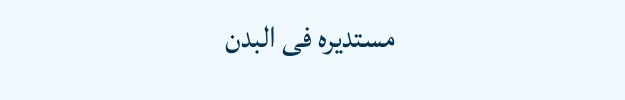مستديره فى البدن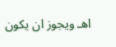اهـ ويجوز ان يكون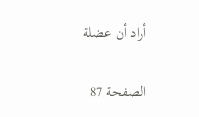أراد أن عضلة

الصفحة 87